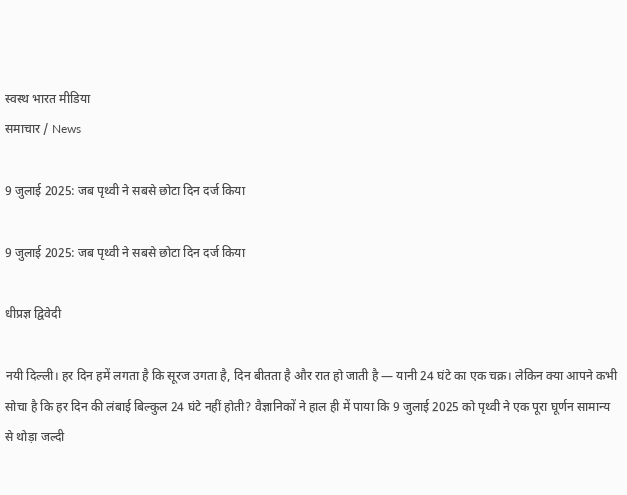स्वस्थ भारत मीडिया
समाचार / News

9 जुलाई 2025: जब पृथ्वी ने सबसे छोटा दिन दर्ज किया

9 जुलाई 2025: जब पृथ्वी ने सबसे छोटा दिन दर्ज किया

धीप्रज्ञ द्विवेदी

नयी दिल्ली। हर दिन हमें लगता है कि सूरज उगता है, दिन बीतता है और रात हो जाती है — यानी 24 घंटे का एक चक्र। लेकिन क्या आपने कभी सोचा है कि हर दिन की लंबाई बिल्कुल 24 घंटे नहीं होती? वैज्ञानिकों ने हाल ही में पाया कि 9 जुलाई 2025 को पृथ्वी ने एक पूरा घूर्णन सामान्य से थोड़ा जल्दी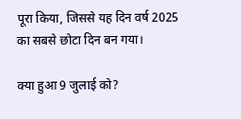पूरा किया, जिससे यह दिन वर्ष 2025 का सबसे छोटा दिन बन गया।

क्या हुआ 9 जुलाई को?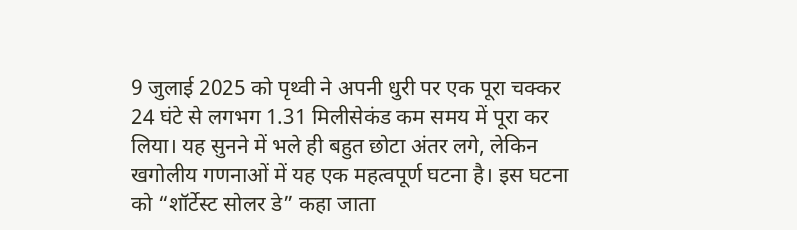9 जुलाई 2025 को पृथ्वी ने अपनी धुरी पर एक पूरा चक्कर 24 घंटे से लगभग 1.31 मिलीसेकंड कम समय में पूरा कर लिया। यह सुनने में भले ही बहुत छोटा अंतर लगे, लेकिन खगोलीय गणनाओं में यह एक महत्वपूर्ण घटना है। इस घटना को “शॉर्टेस्ट सोलर डे” कहा जाता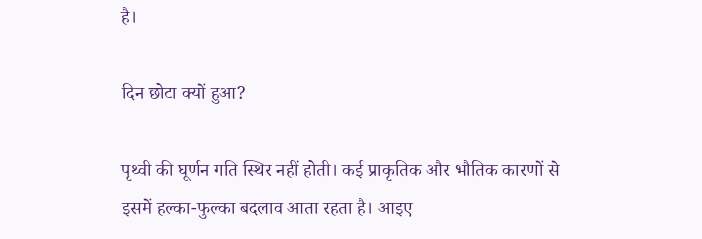है।

दिन छोटा क्यों हुआ?

पृथ्वी की घूर्णन गति स्थिर नहीं होती। कई प्राकृतिक और भौतिक कारणों से इसमें हल्का-फुल्का बदलाव आता रहता है। आइए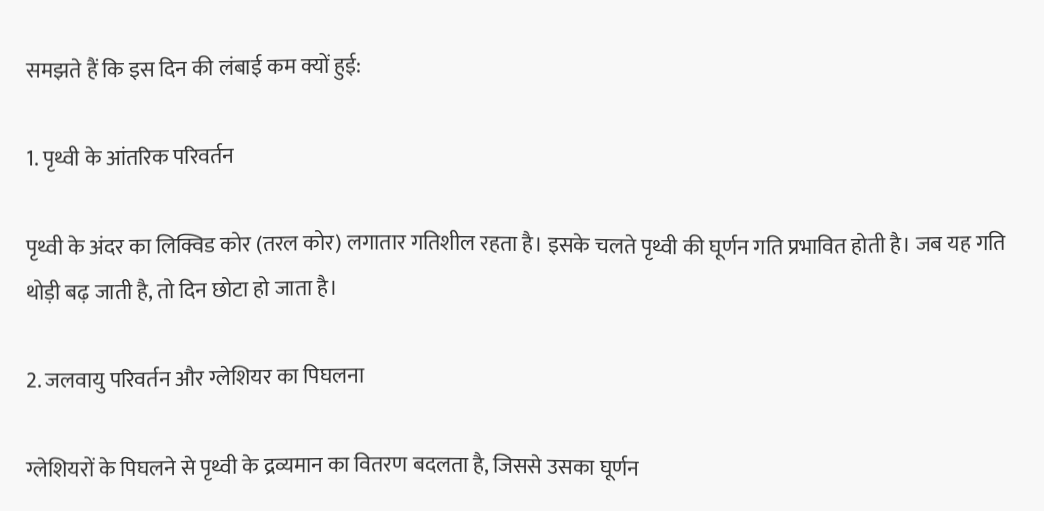समझते हैं कि इस दिन की लंबाई कम क्यों हुई:

1. पृथ्वी के आंतरिक परिवर्तन

पृथ्वी के अंदर का लिक्विड कोर (तरल कोर) लगातार गतिशील रहता है। इसके चलते पृथ्वी की घूर्णन गति प्रभावित होती है। जब यह गति थोड़ी बढ़ जाती है, तो दिन छोटा हो जाता है।

2. जलवायु परिवर्तन और ग्लेशियर का पिघलना

ग्लेशियरों के पिघलने से पृथ्वी के द्रव्यमान का वितरण बदलता है, जिससे उसका घूर्णन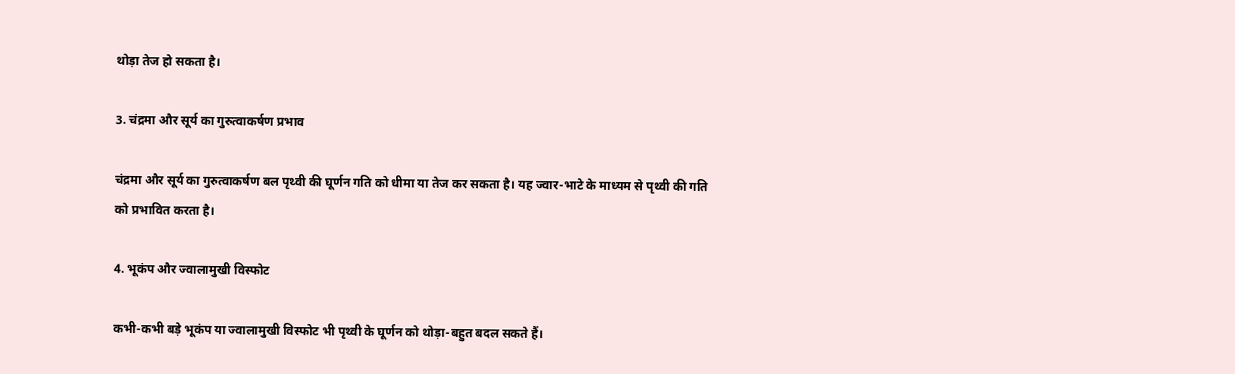थोड़ा तेज हो सकता है।

3. चंद्रमा और सूर्य का गुरुत्वाकर्षण प्रभाव

चंद्रमा और सूर्य का गुरुत्वाकर्षण बल पृथ्वी की घूर्णन गति को धीमा या तेज कर सकता है। यह ज्वार-भाटे के माध्यम से पृथ्वी की गति को प्रभावित करता है।

4. भूकंप और ज्वालामुखी विस्फोट

कभी-कभी बड़े भूकंप या ज्वालामुखी विस्फोट भी पृथ्वी के घूर्णन को थोड़ा-बहुत बदल सकते हैं।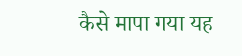कैसे मापा गया यह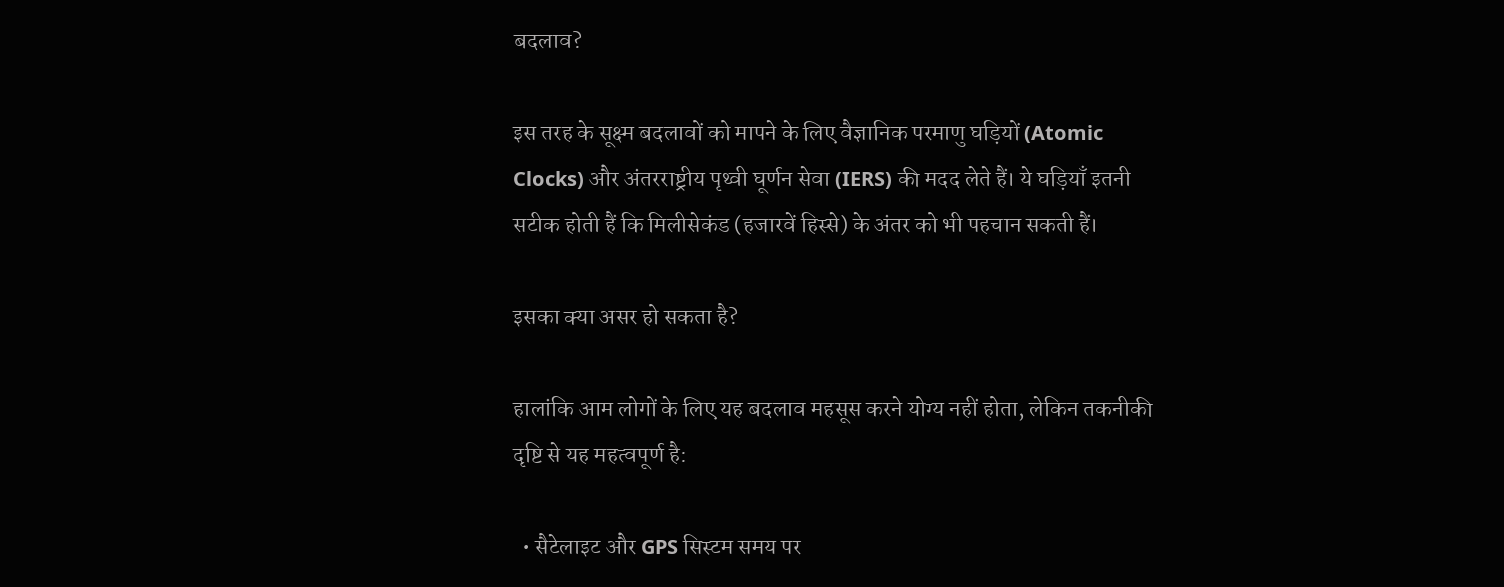बदलाव?

इस तरह के सूक्ष्म बदलावों को मापने के लिए वैज्ञानिक परमाणु घड़ियों (Atomic Clocks) और अंतरराष्ट्रीय पृथ्वी घूर्णन सेवा (IERS) की मदद लेते हैं। ये घड़ियाँ इतनी सटीक होती हैं कि मिलीसेकंड (हजारवें हिस्से) के अंतर को भी पहचान सकती हैं।

इसका क्या असर हो सकता है?

हालांकि आम लोगों के लिए यह बदलाव महसूस करने योग्य नहीं होता, लेकिन तकनीकी दृष्टि से यह महत्वपूर्ण है:

  • सैटेलाइट और GPS सिस्टम समय पर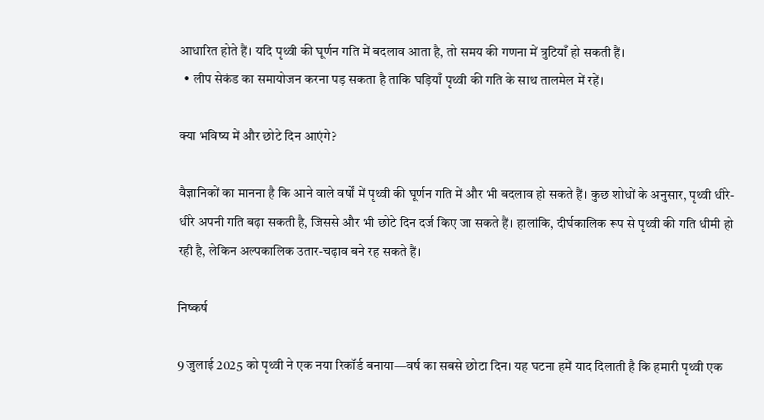आधारित होते हैं। यदि पृथ्वी की घूर्णन गति में बदलाव आता है, तो समय की गणना में त्रुटियाँ हो सकती हैं।
  • लीप सेकंड का समायोजन करना पड़ सकता है ताकि घड़ियाँ पृथ्वी की गति के साथ तालमेल में रहें।

क्या भविष्य में और छोटे दिन आएंगे?

वैज्ञानिकों का मानना है कि आने वाले वर्षों में पृथ्वी की घूर्णन गति में और भी बदलाव हो सकते हैं। कुछ शोधों के अनुसार, पृथ्वी धीरे-धीरे अपनी गति बढ़ा सकती है, जिससे और भी छोटे दिन दर्ज किए जा सकते हैं। हालांकि, दीर्घकालिक रूप से पृथ्वी की गति धीमी हो रही है, लेकिन अल्पकालिक उतार-चढ़ाव बने रह सकते हैं।

निष्कर्ष

9 जुलाई 2025 को पृथ्वी ने एक नया रिकॉर्ड बनाया—वर्ष का सबसे छोटा दिन। यह घटना हमें याद दिलाती है कि हमारी पृथ्वी एक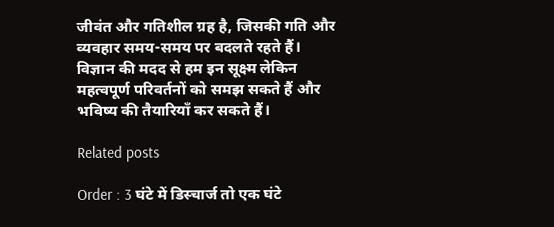जीवंत और गतिशील ग्रह है, जिसकी गति और व्यवहार समय-समय पर बदलते रहते हैं। विज्ञान की मदद से हम इन सूक्ष्म लेकिन महत्वपूर्ण परिवर्तनों को समझ सकते हैं और भविष्य की तैयारियाँ कर सकते हैं।

Related posts

Order : 3 घंटे में डिस्चार्ज तो एक घंटे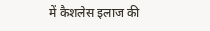में कैशलेस इलाज की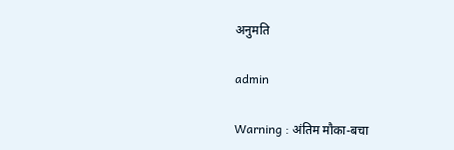अनुमति

admin

Warning : अंतिम मौका-बचा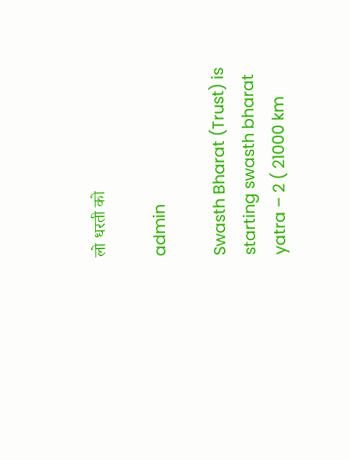लो धरती को

admin

Swasth Bharat (Trust) is starting swasth bharat yatra – 2 ( 21000 km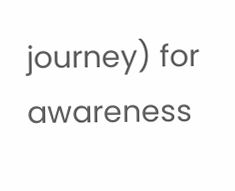journey) for awareness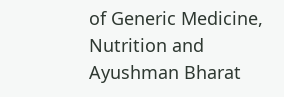of Generic Medicine, Nutrition and Ayushman Bharat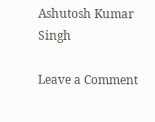Ashutosh Kumar Singh

Leave a Comment